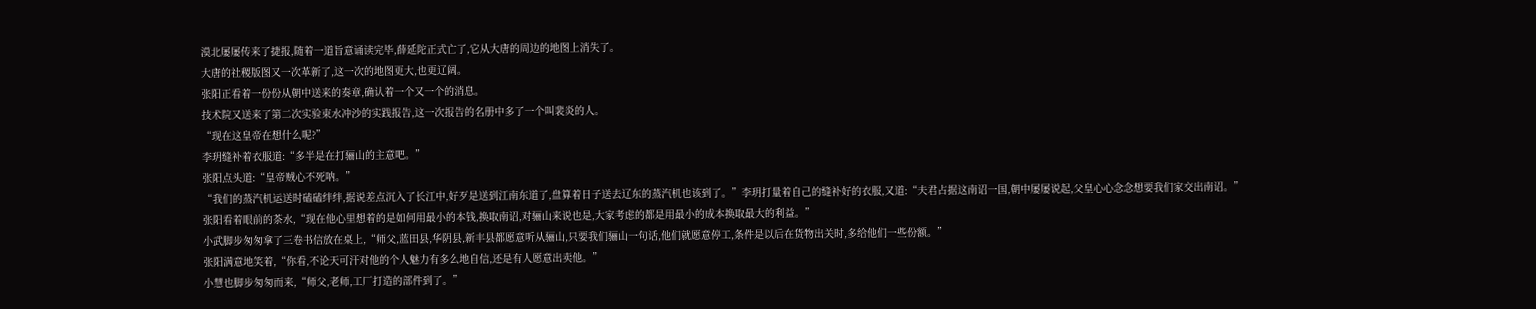漠北屡屡传来了捷报,随着一道旨意诵读完毕,薛延陀正式亡了,它从大唐的周边的地图上消失了。
大唐的社稷版图又一次革新了,这一次的地图更大,也更辽阔。
张阳正看着一份份从朝中送来的奏章,确认着一个又一个的消息。
技术院又送来了第二次实验束水冲沙的实践报告,这一次报告的名册中多了一个叫裴炎的人。
“现在这皇帝在想什么呢?”
李玥缝补着衣服道:“多半是在打骊山的主意吧。”
张阳点头道:“皇帝贼心不死呐。”
“我们的蒸汽机运送时磕磕绊绊,据说差点沉入了长江中,好歹是送到江南东道了,盘算着日子送去辽东的蒸汽机也该到了。”李玥打量着自己的缝补好的衣服,又道:“夫君占据这南诏一国,朝中屡屡说起,父皇心心念念想要我们家交出南诏。”
张阳看着眼前的茶水,“现在他心里想着的是如何用最小的本钱,换取南诏,对骊山来说也是,大家考虑的都是用最小的成本换取最大的利益。”
小武脚步匆匆拿了三卷书信放在桌上,“师父,蓝田县,华阴县,新丰县都愿意听从骊山,只要我们骊山一句话,他们就愿意停工,条件是以后在货物出关时,多给他们一些份额。”
张阳满意地笑着,“你看,不论天可汗对他的个人魅力有多么地自信,还是有人愿意出卖他。”
小慧也脚步匆匆而来,“师父,老师,工厂打造的部件到了。”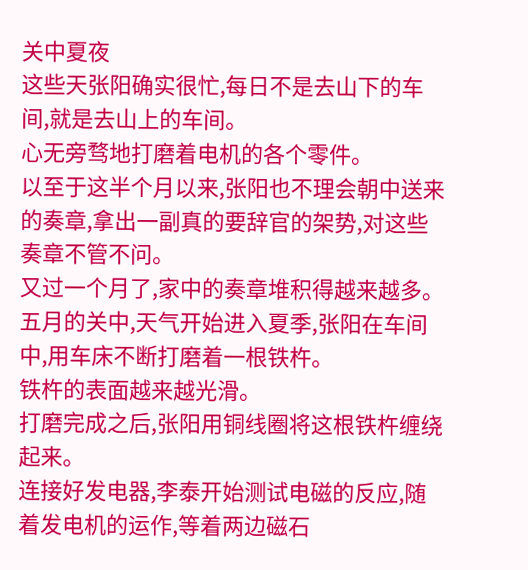关中夏夜
这些天张阳确实很忙,每日不是去山下的车间,就是去山上的车间。
心无旁骛地打磨着电机的各个零件。
以至于这半个月以来,张阳也不理会朝中送来的奏章,拿出一副真的要辞官的架势,对这些奏章不管不问。
又过一个月了,家中的奏章堆积得越来越多。
五月的关中,天气开始进入夏季,张阳在车间中,用车床不断打磨着一根铁杵。
铁杵的表面越来越光滑。
打磨完成之后,张阳用铜线圈将这根铁杵缠绕起来。
连接好发电器,李泰开始测试电磁的反应,随着发电机的运作,等着两边磁石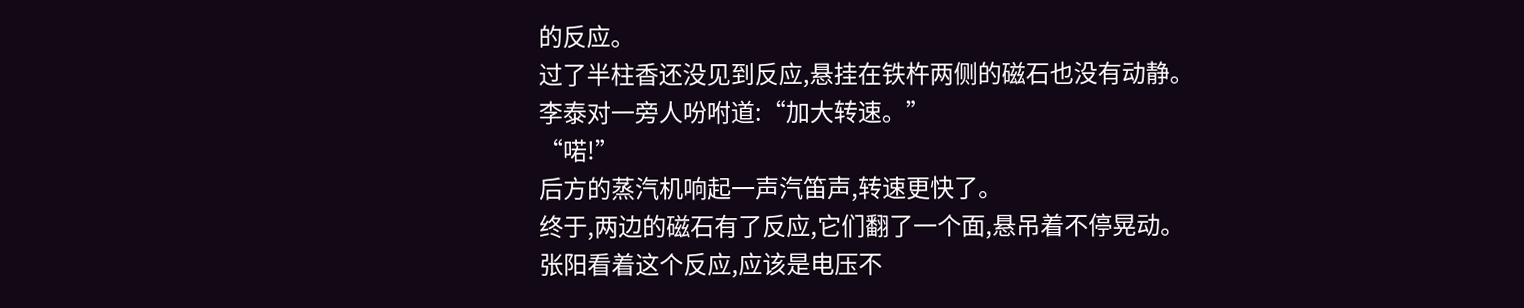的反应。
过了半柱香还没见到反应,悬挂在铁杵两侧的磁石也没有动静。
李泰对一旁人吩咐道:“加大转速。”
“喏!”
后方的蒸汽机响起一声汽笛声,转速更快了。
终于,两边的磁石有了反应,它们翻了一个面,悬吊着不停晃动。
张阳看着这个反应,应该是电压不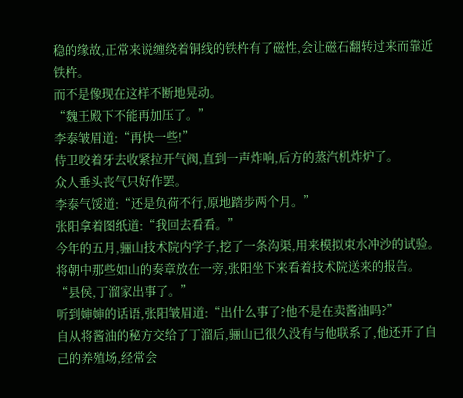稳的缘故,正常来说缠绕着铜线的铁杵有了磁性,会让磁石翻转过来而靠近铁杵。
而不是像现在这样不断地晃动。
“魏王殿下不能再加压了。”
李泰皱眉道:“再快一些!”
侍卫咬着牙去收紧拉开气阀,直到一声炸响,后方的蒸汽机炸炉了。
众人垂头丧气只好作罢。
李泰气馁道:“还是负荷不行,原地踏步两个月。”
张阳拿着图纸道:“我回去看看。”
今年的五月,骊山技术院内学子,挖了一条沟渠,用来模拟束水冲沙的试验。
将朝中那些如山的奏章放在一旁,张阳坐下来看着技术院送来的报告。
“县侯,丁溜家出事了。”
听到婶婶的话语,张阳皱眉道:“出什么事了?他不是在卖酱油吗?”
自从将酱油的秘方交给了丁溜后,骊山已很久没有与他联系了,他还开了自己的养殖场,经常会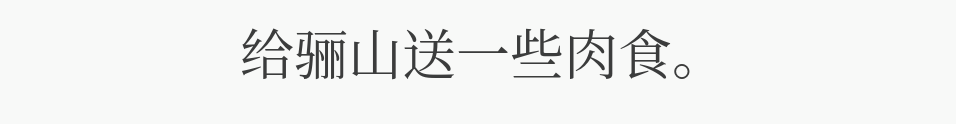给骊山送一些肉食。